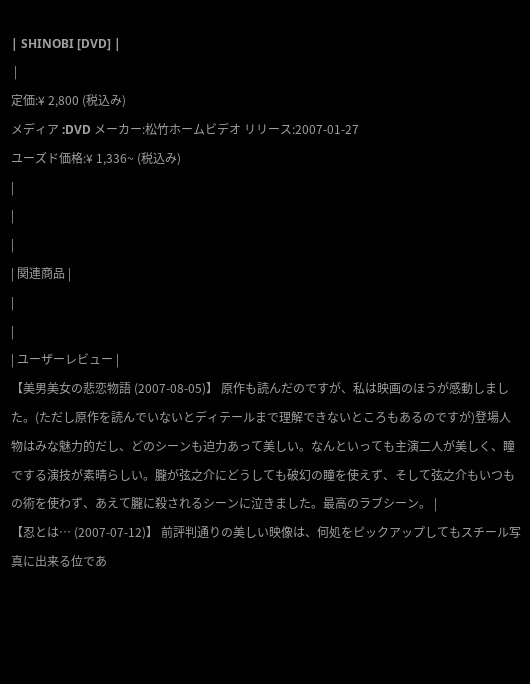| SHINOBI [DVD] |
 |
定価:¥ 2,800 (税込み)
メディア :DVD メーカー:松竹ホームビデオ リリース:2007-01-27
ユーズド価格:¥ 1,336~ (税込み)
|
|
|
| 関連商品 |
|
|
| ユーザーレビュー |
【美男美女の悲恋物語 (2007-08-05)】 原作も読んだのですが、私は映画のほうが感動しました。(ただし原作を読んでいないとディテールまで理解できないところもあるのですが)登場人物はみな魅力的だし、どのシーンも迫力あって美しい。なんといっても主演二人が美しく、瞳でする演技が素晴らしい。朧が弦之介にどうしても破幻の瞳を使えず、そして弦之介もいつもの術を使わず、あえて朧に殺されるシーンに泣きました。最高のラブシーン。 |
【忍とは… (2007-07-12)】 前評判通りの美しい映像は、何処をピックアップしてもスチール写真に出来る位であ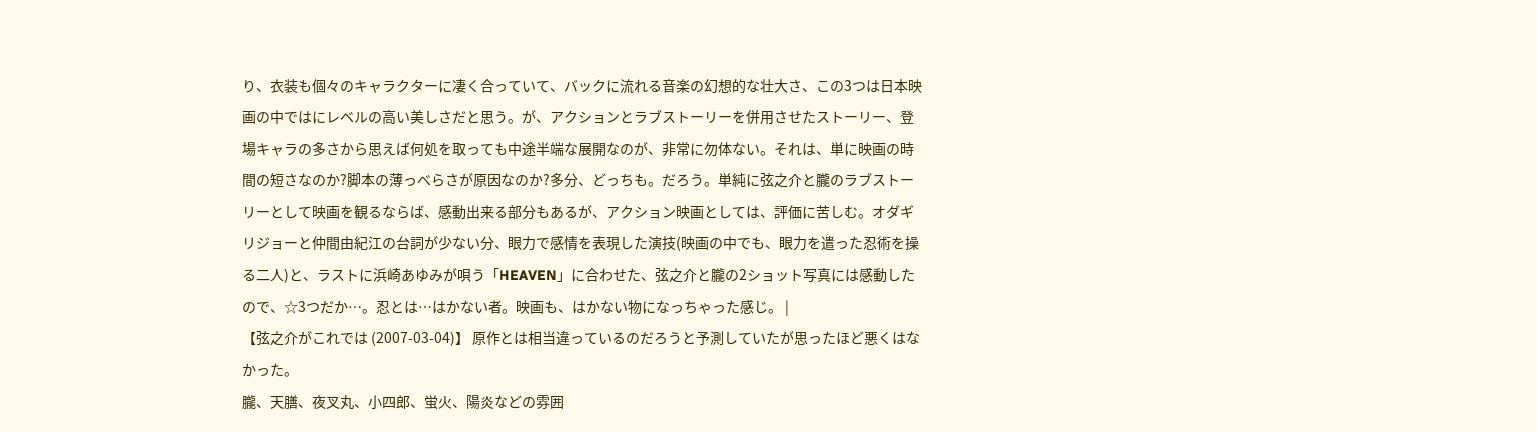り、衣装も個々のキャラクターに凄く合っていて、バックに流れる音楽の幻想的な壮大さ、この3つは日本映画の中ではにレベルの高い美しさだと思う。が、アクションとラブストーリーを併用させたストーリー、登場キャラの多さから思えば何処を取っても中途半端な展開なのが、非常に勿体ない。それは、単に映画の時間の短さなのか?脚本の薄っべらさが原因なのか?多分、どっちも。だろう。単純に弦之介と朧のラブストーリーとして映画を観るならば、感動出来る部分もあるが、アクション映画としては、評価に苦しむ。オダギリジョーと仲間由紀江の台詞が少ない分、眼力で感情を表現した演技(映画の中でも、眼力を遣った忍術を操る二人)と、ラストに浜崎あゆみが唄う「HEAVEN」に合わせた、弦之介と朧の2ショット写真には感動したので、☆3つだか…。忍とは…はかない者。映画も、はかない物になっちゃった感じ。 |
【弦之介がこれでは (2007-03-04)】 原作とは相当違っているのだろうと予測していたが思ったほど悪くはなかった。
朧、天膳、夜叉丸、小四郎、蛍火、陽炎などの雰囲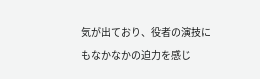気が出ており、役者の演技にもなかなかの迫力を感じ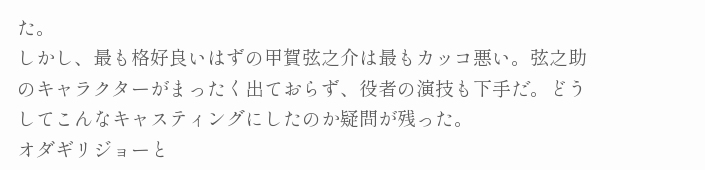た。
しかし、最も格好良いはずの甲賀弦之介は最もカッコ悪い。弦之助のキャラクターがまったく出ておらず、役者の演技も下手だ。どうしてこんなキャスティングにしたのか疑問が残った。
オダギリジョーと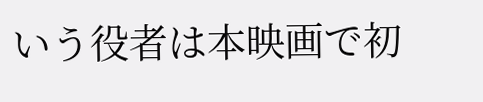いう役者は本映画で初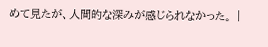めて見たが、人間的な深みが感じられなかった。 |